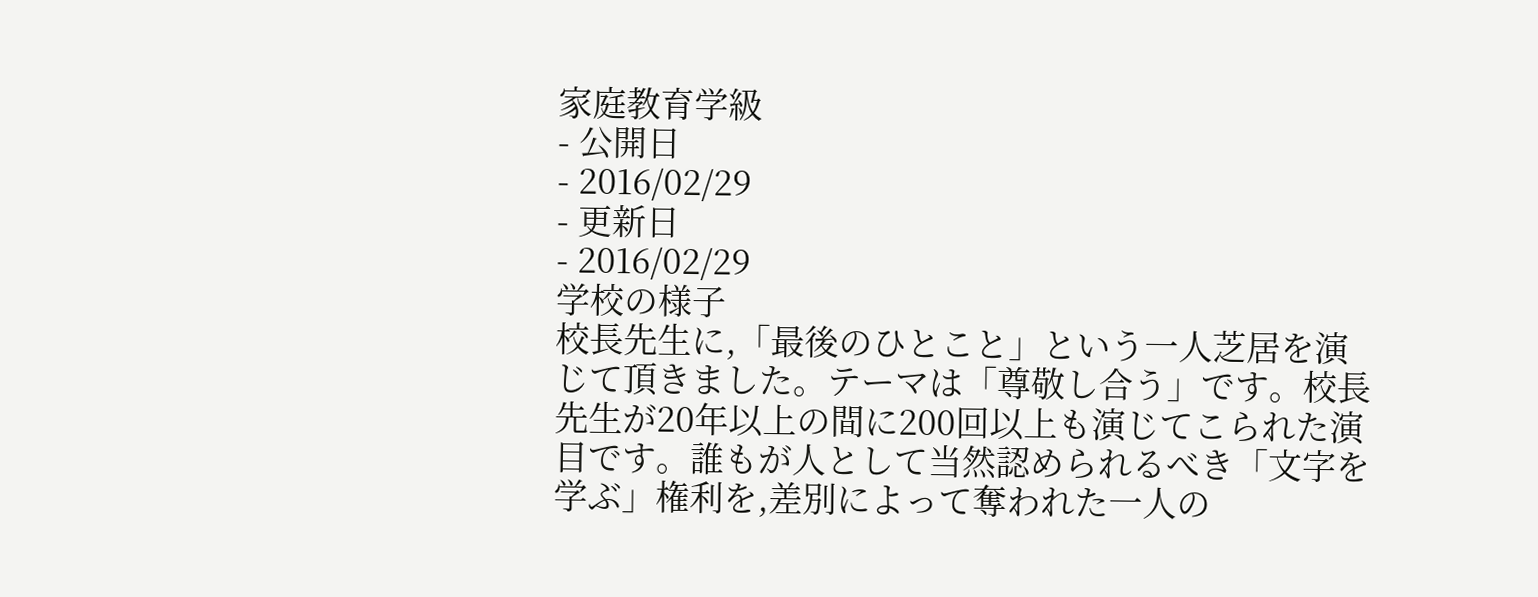家庭教育学級
- 公開日
- 2016/02/29
- 更新日
- 2016/02/29
学校の様子
校長先生に,「最後のひとこと」という一人芝居を演じて頂きました。テーマは「尊敬し合う」です。校長先生が20年以上の間に200回以上も演じてこられた演目です。誰もが人として当然認められるべき「文字を学ぶ」権利を,差別によって奪われた一人の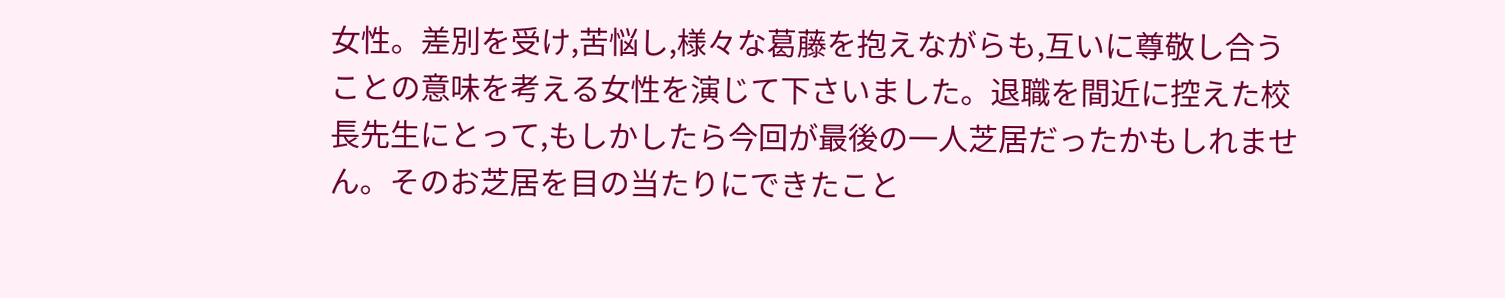女性。差別を受け,苦悩し,様々な葛藤を抱えながらも,互いに尊敬し合うことの意味を考える女性を演じて下さいました。退職を間近に控えた校長先生にとって,もしかしたら今回が最後の一人芝居だったかもしれません。そのお芝居を目の当たりにできたこと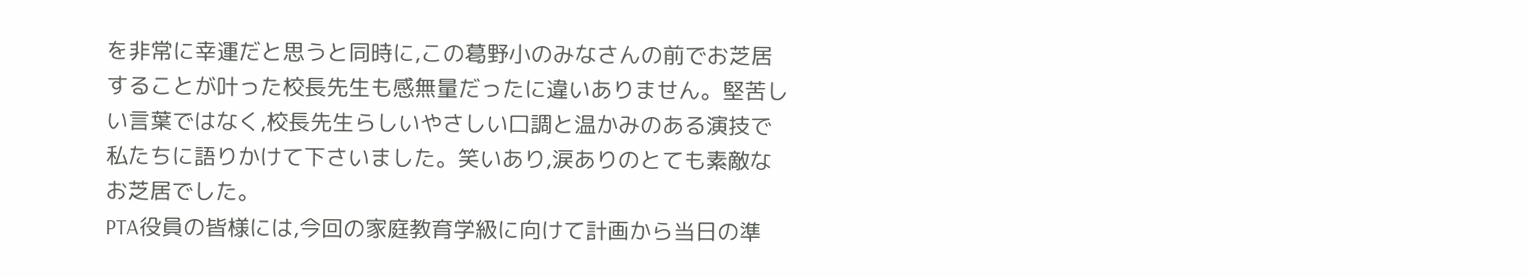を非常に幸運だと思うと同時に,この葛野小のみなさんの前でお芝居することが叶った校長先生も感無量だったに違いありません。堅苦しい言葉ではなく,校長先生らしいやさしい口調と温かみのある演技で私たちに語りかけて下さいました。笑いあり,涙ありのとても素敵なお芝居でした。
PTA役員の皆様には,今回の家庭教育学級に向けて計画から当日の準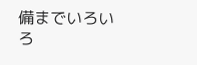備までいろいろ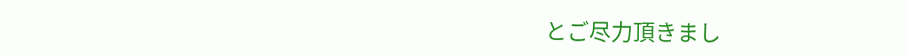とご尽力頂きまし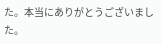た。本当にありがとうございました。